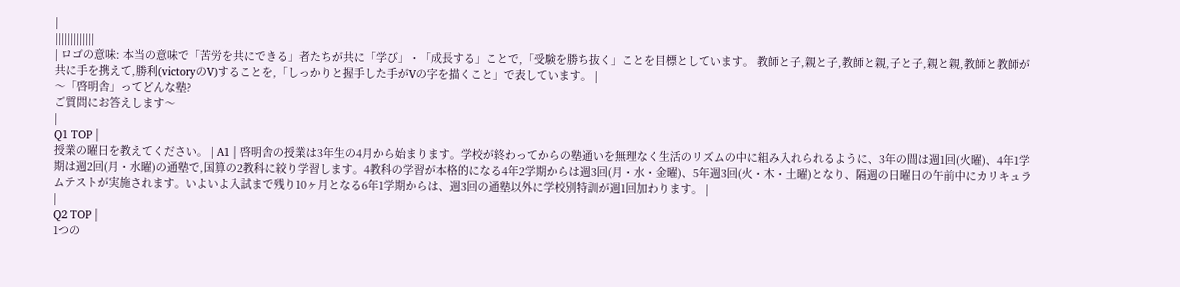|
|||||||||||||
| ロゴの意味: 本当の意味で「苦労を共にできる」者たちが共に「学び」・「成長する」ことで,「受験を勝ち抜く」ことを目標としています。 教師と子,親と子,教師と親,子と子,親と親,教師と教師が共に手を携えて,勝利(victoryのV)することを,「しっかりと握手した手がVの字を描くこと」で表しています。 |
〜「啓明舎」ってどんな塾?
ご質問にお答えします〜
|
Q1 TOP |
授業の曜日を教えてください。 | A1 | 啓明舎の授業は3年生の4月から始まります。学校が終わってからの塾通いを無理なく生活のリズムの中に組み入れられるように、3年の間は週1回(火曜)、4年1学期は週2回(月・水曜)の通塾で,国算の2教科に絞り学習します。4教科の学習が本格的になる4年2学期からは週3回(月・水・金曜)、5年週3回(火・木・土曜)となり、隔週の日曜日の午前中にカリキュラムテストが実施されます。いよいよ入試まで残り10ヶ月となる6年1学期からは、週3回の通塾以外に学校別特訓が週1回加わります。 |
|
Q2 TOP |
1つの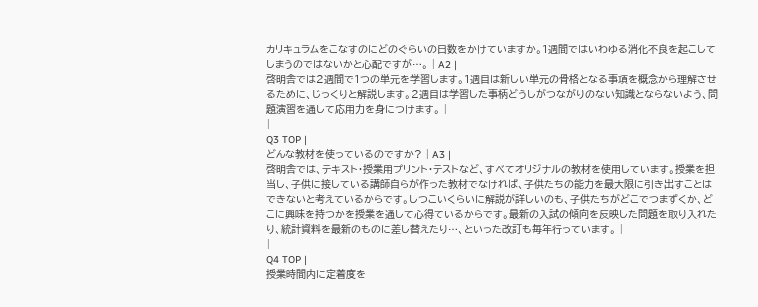カリキュラムをこなすのにどのぐらいの日数をかけていますか。1週間ではいわゆる消化不良を起こしてしまうのではないかと心配ですが…。 | A2 |
啓明舎では2週間で1つの単元を学習します。1週目は新しい単元の骨格となる事項を概念から理解させるために、じっくりと解説します。2週目は学習した事柄どうしがつながりのない知識とならないよう、問題演習を通して応用力を身につけます。 |
|
Q3 TOP |
どんな教材を使っているのですか? | A3 |
啓明舎では、テキスト・授業用プリント・テストなど、すべてオリジナルの教材を使用しています。授業を担当し、子供に接している講師自らが作った教材でなければ、子供たちの能力を最大限に引き出すことはできないと考えているからです。しつこいくらいに解説が詳しいのも、子供たちがどこでつまずくか、どこに興味を持つかを授業を通して心得ているからです。最新の入試の傾向を反映した問題を取り入れたり、統計資料を最新のものに差し替えたり…、といった改訂も毎年行っています。 |
|
Q4 TOP |
授業時間内に定着度を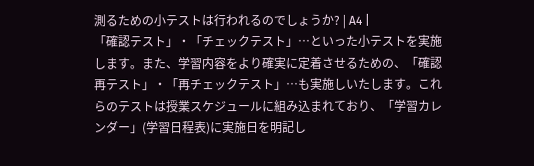測るための小テストは行われるのでしょうか? | A4 |
「確認テスト」・「チェックテスト」…といった小テストを実施します。また、学習内容をより確実に定着させるための、「確認再テスト」・「再チェックテスト」…も実施しいたします。これらのテストは授業スケジュールに組み込まれており、「学習カレンダー」(学習日程表)に実施日を明記し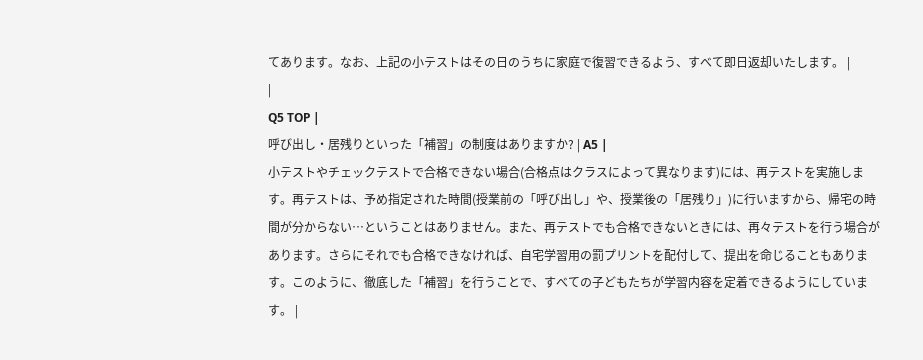てあります。なお、上記の小テストはその日のうちに家庭で復習できるよう、すべて即日返却いたします。 |
|
Q5 TOP |
呼び出し・居残りといった「補習」の制度はありますか? | A5 |
小テストやチェックテストで合格できない場合(合格点はクラスによって異なります)には、再テストを実施します。再テストは、予め指定された時間(授業前の「呼び出し」や、授業後の「居残り」)に行いますから、帰宅の時間が分からない…ということはありません。また、再テストでも合格できないときには、再々テストを行う場合があります。さらにそれでも合格できなければ、自宅学習用の罰プリントを配付して、提出を命じることもあります。このように、徹底した「補習」を行うことで、すべての子どもたちが学習内容を定着できるようにしています。 |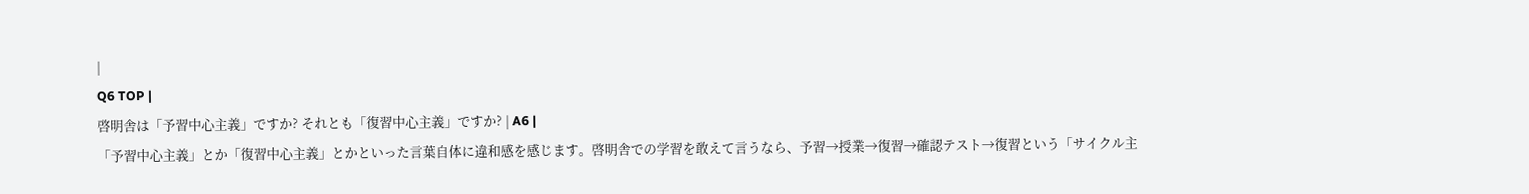|
Q6 TOP |
啓明舎は「予習中心主義」ですか? それとも「復習中心主義」ですか? | A6 |
「予習中心主義」とか「復習中心主義」とかといった言葉自体に違和感を感じます。啓明舎での学習を敢えて言うなら、予習→授業→復習→確認テスト→復習という「サイクル主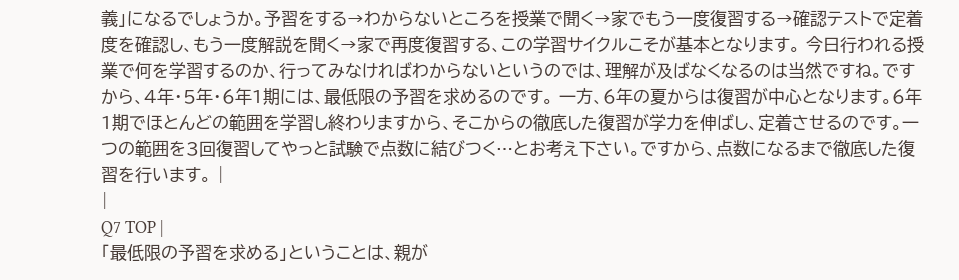義」になるでしょうか。予習をする→わからないところを授業で聞く→家でもう一度復習する→確認テストで定着度を確認し、もう一度解説を聞く→家で再度復習する、この学習サイクルこそが基本となります。 今日行われる授業で何を学習するのか、行ってみなければわからないというのでは、理解が及ばなくなるのは当然ですね。ですから、4年・5年・6年1期には、最低限の予習を求めるのです。 一方、6年の夏からは復習が中心となります。6年1期でほとんどの範囲を学習し終わりますから、そこからの徹底した復習が学力を伸ばし、定着させるのです。一つの範囲を3回復習してやっと試験で点数に結びつく…とお考え下さい。ですから、点数になるまで徹底した復習を行います。 |
|
Q7 TOP |
「最低限の予習を求める」ということは、親が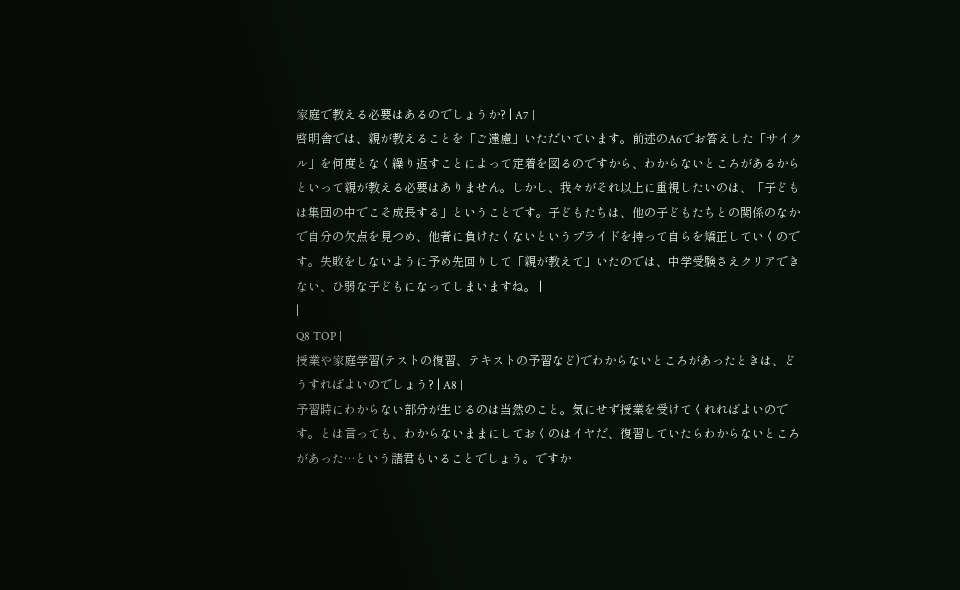家庭で教える必要はあるのでしょうか? | A7 |
啓明舎では、親が教えることを「ご遠慮」いただいています。前述のA6でお答えした「サイクル」を何度となく繰り返すことによって定着を図るのですから、わからないところがあるからといって親が教える必要はありません。しかし、我々がそれ以上に重視したいのは、「子どもは集団の中でこそ成長する」ということです。子どもたちは、他の子どもたちとの関係のなかで自分の欠点を見つめ、他者に負けたくないというプライドを持って自らを矯正していくのです。失敗をしないように予め先回りして「親が教えて」いたのでは、中学受験さえクリアできない、ひ弱な子どもになってしまいますね。 |
|
Q8 TOP |
授業や家庭学習(テストの復習、テキストの予習など)でわからないところがあったときは、どうすればよいのでしょう? | A8 |
予習時にわからない部分が生じるのは当然のこと。気にせず授業を受けてくれればよいのです。とは言っても、わからないままにしておくのはイヤだ、復習していたらわからないところがあった…という諸君もいることでしょう。ですか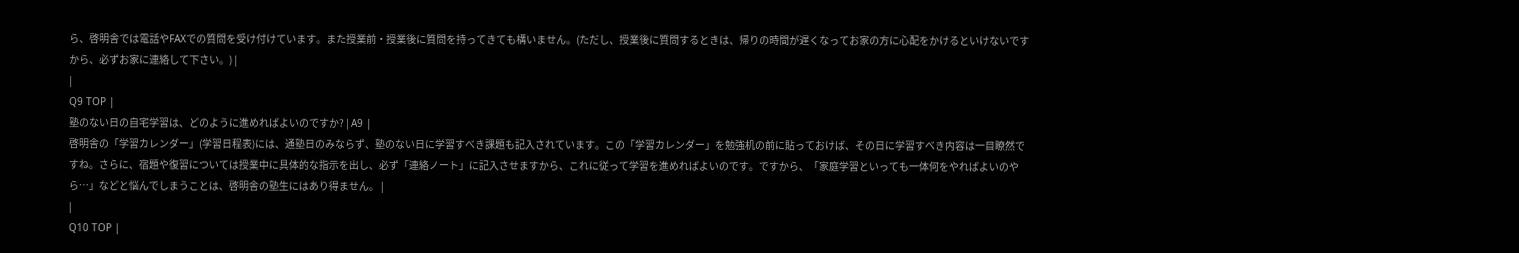ら、啓明舎では電話やFAXでの質問を受け付けています。また授業前・授業後に質問を持ってきても構いません。(ただし、授業後に質問するときは、帰りの時間が遅くなってお家の方に心配をかけるといけないですから、必ずお家に連絡して下さい。) |
|
Q9 TOP |
塾のない日の自宅学習は、どのように進めればよいのですか? | A9 |
啓明舎の「学習カレンダー」(学習日程表)には、通塾日のみならず、塾のない日に学習すべき課題も記入されています。この「学習カレンダー」を勉強机の前に貼っておけば、その日に学習すべき内容は一目瞭然ですね。さらに、宿題や復習については授業中に具体的な指示を出し、必ず「連絡ノート」に記入させますから、これに従って学習を進めればよいのです。ですから、「家庭学習といっても一体何をやればよいのやら…」などと悩んでしまうことは、啓明舎の塾生にはあり得ません。 |
|
Q10 TOP |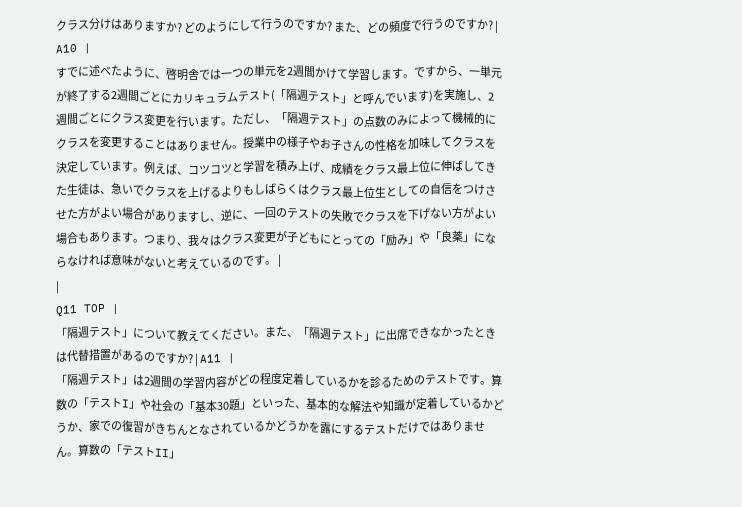クラス分けはありますか? どのようにして行うのですか? また、どの頻度で行うのですか? | A10 |
すでに述べたように、啓明舎では一つの単元を2週間かけて学習します。ですから、一単元が終了する2週間ごとにカリキュラムテスト(「隔週テスト」と呼んでいます)を実施し、2週間ごとにクラス変更を行います。ただし、「隔週テスト」の点数のみによって機械的にクラスを変更することはありません。授業中の様子やお子さんの性格を加味してクラスを決定しています。例えば、コツコツと学習を積み上げ、成績をクラス最上位に伸ばしてきた生徒は、急いでクラスを上げるよりもしばらくはクラス最上位生としての自信をつけさせた方がよい場合がありますし、逆に、一回のテストの失敗でクラスを下げない方がよい場合もあります。つまり、我々はクラス変更が子どもにとっての「励み」や「良薬」にならなければ意味がないと考えているのです。 |
|
Q11 TOP |
「隔週テスト」について教えてください。また、「隔週テスト」に出席できなかったときは代替措置があるのですか? | A11 |
「隔週テスト」は2週間の学習内容がどの程度定着しているかを診るためのテストです。算数の「テストI」や社会の「基本30題」といった、基本的な解法や知識が定着しているかどうか、家での復習がきちんとなされているかどうかを露にするテストだけではありません。算数の「テストII」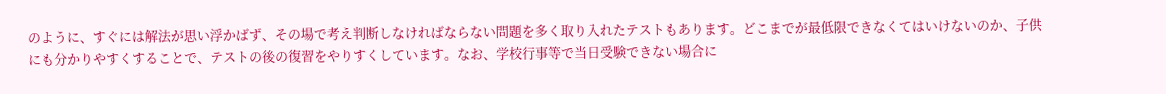のように、すぐには解法が思い浮かばず、その場で考え判断しなければならない問題を多く取り入れたテストもあります。どこまでが最低限できなくてはいけないのか、子供にも分かりやすくすることで、テストの後の復習をやりすくしています。なお、学校行事等で当日受験できない場合に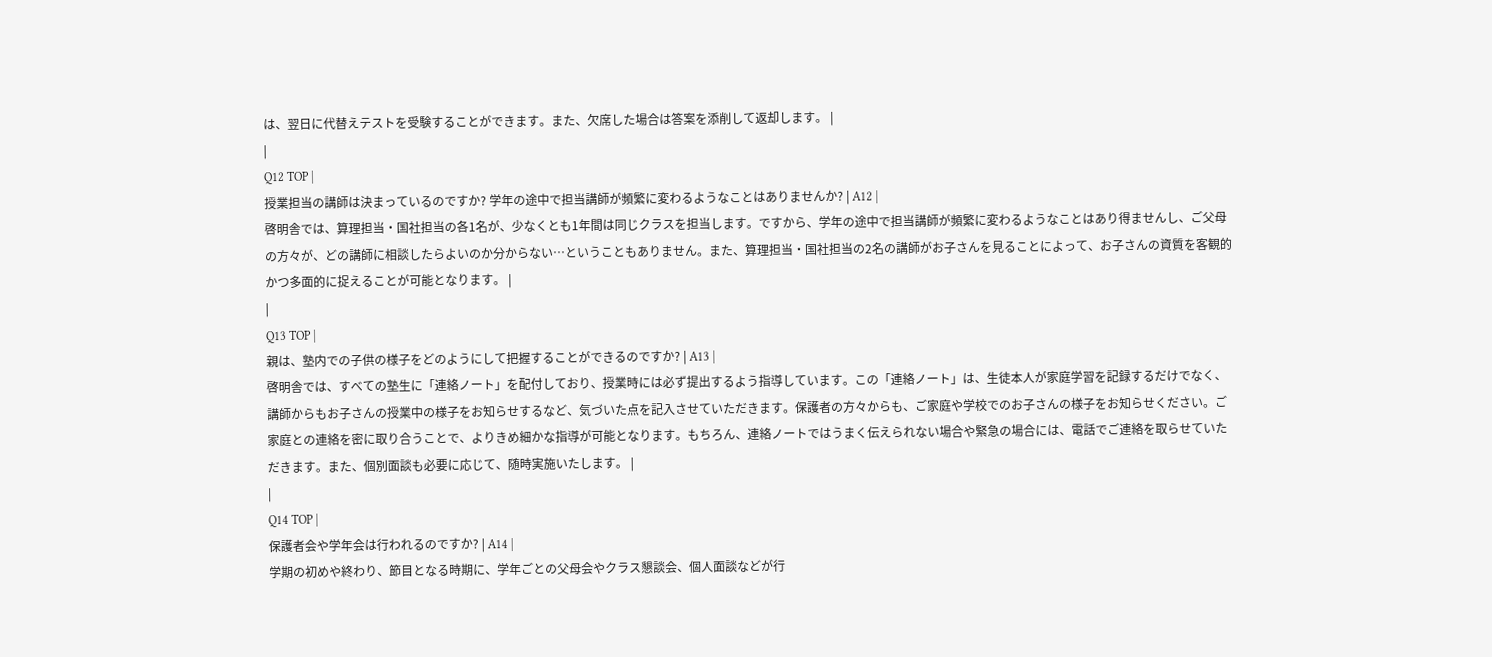は、翌日に代替えテストを受験することができます。また、欠席した場合は答案を添削して返却します。 |
|
Q12 TOP |
授業担当の講師は決まっているのですか? 学年の途中で担当講師が頻繁に変わるようなことはありませんか? | A12 |
啓明舎では、算理担当・国社担当の各1名が、少なくとも1年間は同じクラスを担当します。ですから、学年の途中で担当講師が頻繁に変わるようなことはあり得ませんし、ご父母の方々が、どの講師に相談したらよいのか分からない…ということもありません。また、算理担当・国社担当の2名の講師がお子さんを見ることによって、お子さんの資質を客観的かつ多面的に捉えることが可能となります。 |
|
Q13 TOP |
親は、塾内での子供の様子をどのようにして把握することができるのですか? | A13 |
啓明舎では、すべての塾生に「連絡ノート」を配付しており、授業時には必ず提出するよう指導しています。この「連絡ノート」は、生徒本人が家庭学習を記録するだけでなく、講師からもお子さんの授業中の様子をお知らせするなど、気づいた点を記入させていただきます。保護者の方々からも、ご家庭や学校でのお子さんの様子をお知らせください。ご家庭との連絡を密に取り合うことで、よりきめ細かな指導が可能となります。もちろん、連絡ノートではうまく伝えられない場合や緊急の場合には、電話でご連絡を取らせていただきます。また、個別面談も必要に応じて、随時実施いたします。 |
|
Q14 TOP |
保護者会や学年会は行われるのですか? | A14 |
学期の初めや終わり、節目となる時期に、学年ごとの父母会やクラス懇談会、個人面談などが行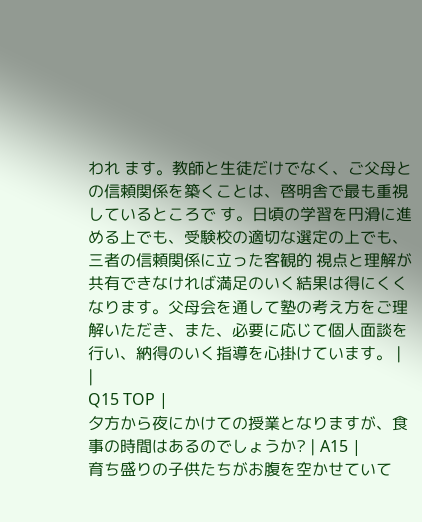われ ます。教師と生徒だけでなく、ご父母との信頼関係を築くことは、啓明舎で最も重視しているところで す。日頃の学習を円滑に進める上でも、受験校の適切な選定の上でも、三者の信頼関係に立った客観的 視点と理解が共有できなければ満足のいく結果は得にくくなります。父母会を通して塾の考え方をご理 解いただき、また、必要に応じて個人面談を行い、納得のいく指導を心掛けています。 |
|
Q15 TOP |
夕方から夜にかけての授業となりますが、食事の時間はあるのでしょうか? | A15 |
育ち盛りの子供たちがお腹を空かせていて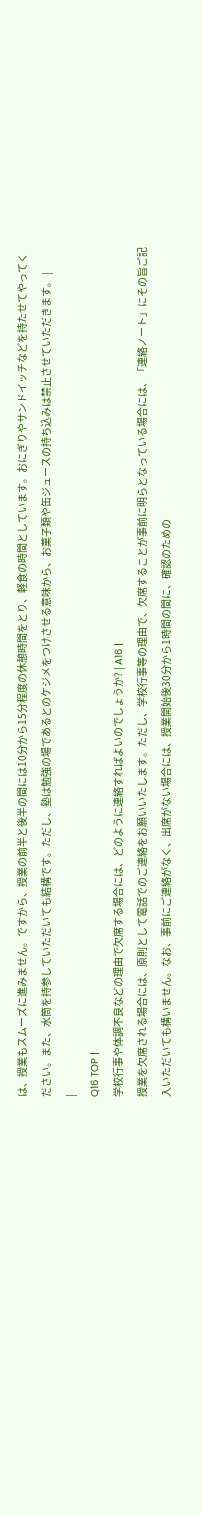は、授業もスムーズに進みません。ですから、授業の前半と後半の間には10分から15分程度の休憩時間をとり、軽食の時間としています。おにぎりやサンドイッチなどを持たせてやってください。また、水筒を持参していただいても結構です。ただし、塾は勉強の場であるとのケジメをつけさせる意味から、お菓子類や缶ジュースの持ち込みは禁止させていただきます。 |
|
Q16 TOP |
学校行事や体調不良などの理由で欠席する場合には、どのように連絡すればよいのでしょうか? | A16 |
授業を欠席される場合には、原則として電話でのご連絡をお願いいたします。ただし、学校行事等の理由で、欠席することが事前に明らとなっている場合には、「連絡ノート」にその旨ご記入いただいても構いません。なお、事前にご連絡がなく、出席がない場合には、授業開始後30分から1時間の間に、確認のための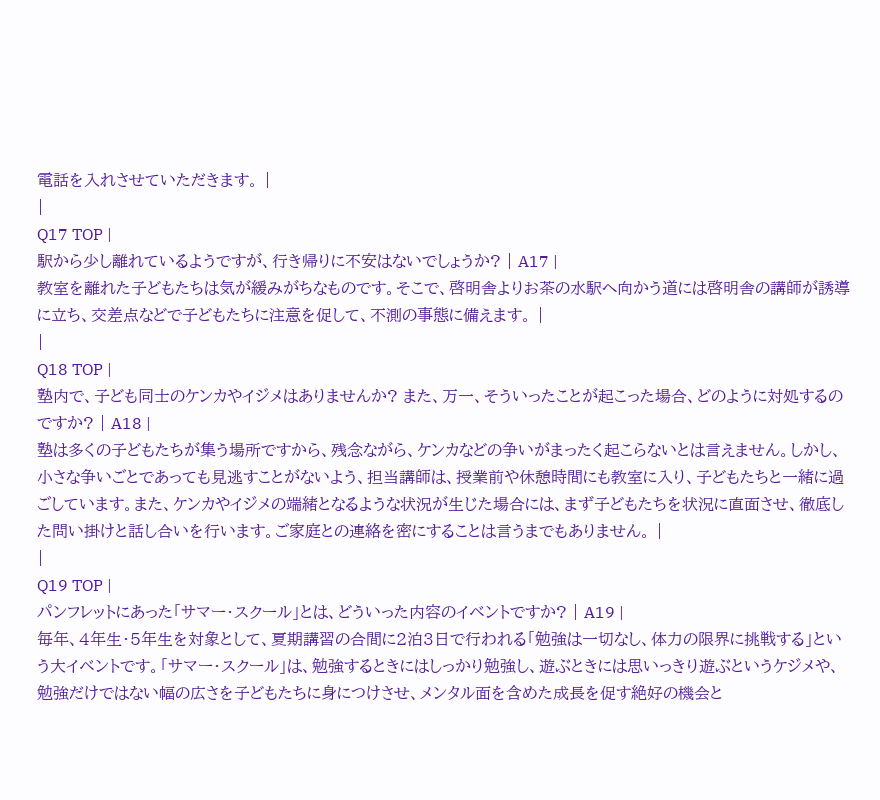電話を入れさせていただきます。 |
|
Q17 TOP |
駅から少し離れているようですが、行き帰りに不安はないでしょうか? | A17 |
教室を離れた子どもたちは気が緩みがちなものです。そこで、啓明舎よりお茶の水駅へ向かう道には啓明舎の講師が誘導に立ち、交差点などで子どもたちに注意を促して、不測の事態に備えます。 |
|
Q18 TOP |
塾内で、子ども同士のケンカやイジメはありませんか? また、万一、そういったことが起こった場合、どのように対処するのですか? | A18 |
塾は多くの子どもたちが集う場所ですから、残念ながら、ケンカなどの争いがまったく起こらないとは言えません。しかし、小さな争いごとであっても見逃すことがないよう、担当講師は、授業前や休憩時間にも教室に入り、子どもたちと一緒に過ごしています。また、ケンカやイジメの端緒となるような状況が生じた場合には、まず子どもたちを状況に直面させ、徹底した問い掛けと話し合いを行います。ご家庭との連絡を密にすることは言うまでもありません。 |
|
Q19 TOP |
パンフレットにあった「サマー・スクール」とは、どういった内容のイベントですか? | A19 |
毎年、4年生・5年生を対象として、夏期講習の合間に2泊3日で行われる「勉強は一切なし、体力の限界に挑戦する」という大イベントです。「サマー・スクール」は、勉強するときにはしっかり勉強し、遊ぶときには思いっきり遊ぶというケジメや、勉強だけではない幅の広さを子どもたちに身につけさせ、メンタル面を含めた成長を促す絶好の機会と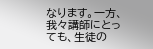なります。一方、我々講師にとっても、生徒の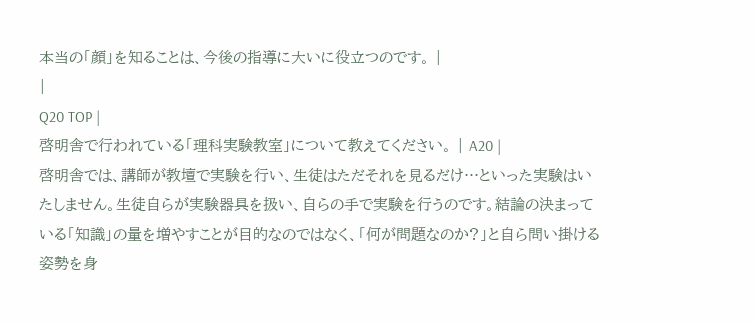本当の「顔」を知ることは、今後の指導に大いに役立つのです。 |
|
Q20 TOP |
啓明舎で行われている「理科実験教室」について教えてください。 | A20 |
啓明舎では、講師が教壇で実験を行い、生徒はただそれを見るだけ…といった実験はいたしません。生徒自らが実験器具を扱い、自らの手で実験を行うのです。結論の決まっている「知識」の量を増やすことが目的なのではなく、「何が問題なのか?」と自ら問い掛ける姿勢を身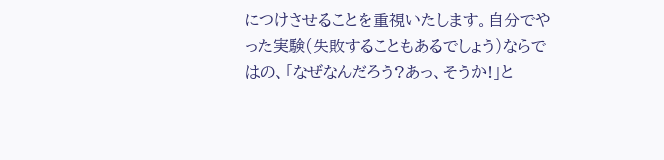につけさせることを重視いたします。自分でやった実験(失敗することもあるでしょう)ならではの、「なぜなんだろう?あっ、そうか!」と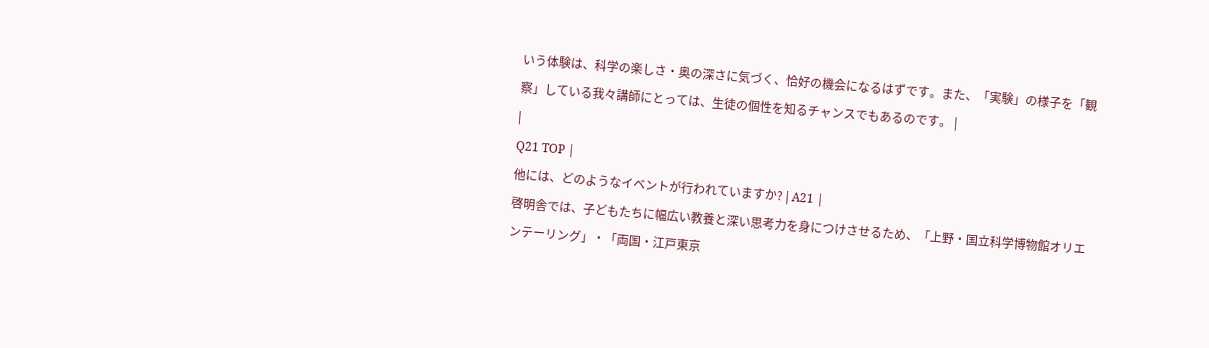いう体験は、科学の楽しさ・奥の深さに気づく、恰好の機会になるはずです。また、「実験」の様子を「観察」している我々講師にとっては、生徒の個性を知るチャンスでもあるのです。 |
|
Q21 TOP |
他には、どのようなイベントが行われていますか? | A21 |
啓明舎では、子どもたちに幅広い教養と深い思考力を身につけさせるため、「上野・国立科学博物館オリエンテーリング」・「両国・江戸東京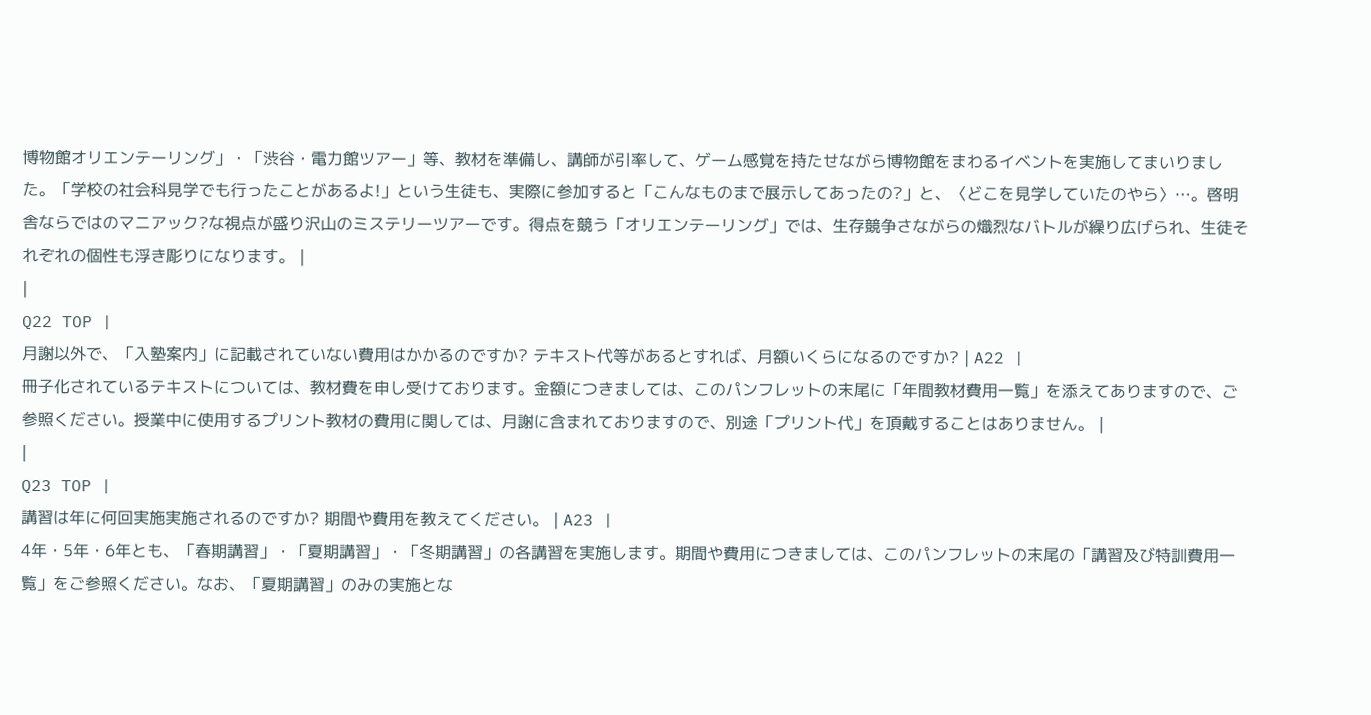博物館オリエンテーリング」・「渋谷・電力館ツアー」等、教材を準備し、講師が引率して、ゲーム感覚を持たせながら博物館をまわるイベントを実施してまいりました。「学校の社会科見学でも行ったことがあるよ!」という生徒も、実際に参加すると「こんなものまで展示してあったの?」と、〈どこを見学していたのやら〉…。啓明舎ならではのマニアック?な視点が盛り沢山のミステリーツアーです。得点を競う「オリエンテーリング」では、生存競争さながらの熾烈なバトルが繰り広げられ、生徒それぞれの個性も浮き彫りになります。 |
|
Q22 TOP |
月謝以外で、「入塾案内」に記載されていない費用はかかるのですか? テキスト代等があるとすれば、月額いくらになるのですか? | A22 |
冊子化されているテキストについては、教材費を申し受けております。金額につきましては、このパンフレットの末尾に「年間教材費用一覧」を添えてありますので、ご参照ください。授業中に使用するプリント教材の費用に関しては、月謝に含まれておりますので、別途「プリント代」を頂戴することはありません。 |
|
Q23 TOP |
講習は年に何回実施実施されるのですか? 期間や費用を教えてください。 | A23 |
4年・5年・6年とも、「春期講習」・「夏期講習」・「冬期講習」の各講習を実施します。期間や費用につきましては、このパンフレットの末尾の「講習及び特訓費用一覧」をご参照ください。なお、「夏期講習」のみの実施とな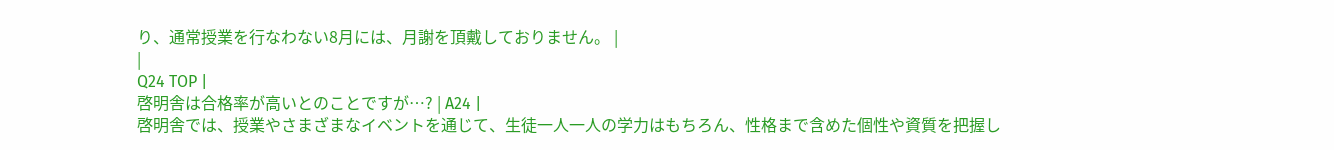り、通常授業を行なわない8月には、月謝を頂戴しておりません。 |
|
Q24 TOP |
啓明舎は合格率が高いとのことですが…? | A24 |
啓明舎では、授業やさまざまなイベントを通じて、生徒一人一人の学力はもちろん、性格まで含めた個性や資質を把握し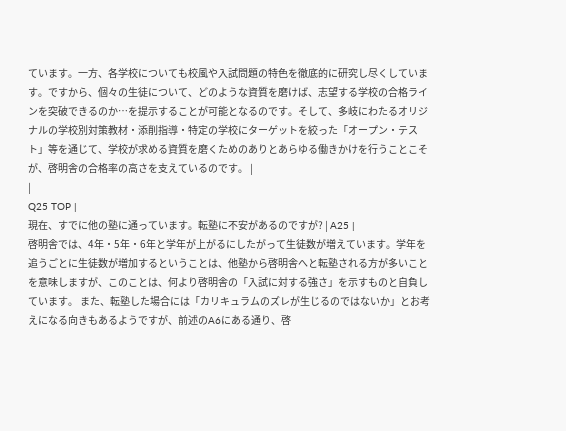ています。一方、各学校についても校風や入試問題の特色を徹底的に研究し尽くしています。ですから、個々の生徒について、どのような資質を磨けば、志望する学校の合格ラインを突破できるのか…を提示することが可能となるのです。そして、多岐にわたるオリジナルの学校別対策教材・添削指導・特定の学校にターゲットを絞った「オープン・テスト」等を通じて、学校が求める資質を磨くためのありとあらゆる働きかけを行うことこそが、啓明舎の合格率の高さを支えているのです。 |
|
Q25 TOP |
現在、すでに他の塾に通っています。転塾に不安があるのですが? | A25 |
啓明舎では、4年・5年・6年と学年が上がるにしたがって生徒数が増えています。学年を追うごとに生徒数が増加するということは、他塾から啓明舎へと転塾される方が多いことを意味しますが、このことは、何より啓明舎の「入試に対する強さ」を示すものと自負しています。 また、転塾した場合には「カリキュラムのズレが生じるのではないか」とお考えになる向きもあるようですが、前述のA6にある通り、啓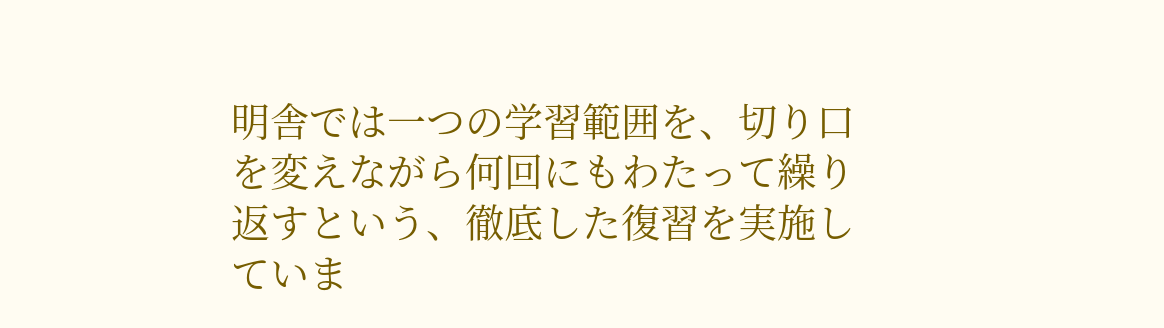明舎では一つの学習範囲を、切り口を変えながら何回にもわたって繰り返すという、徹底した復習を実施していま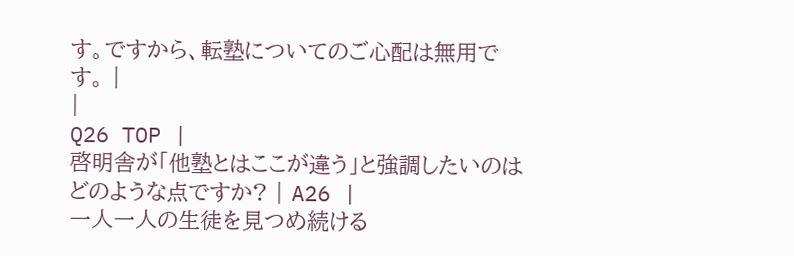す。ですから、転塾についてのご心配は無用です。 |
|
Q26 TOP |
啓明舎が「他塾とはここが違う」と強調したいのはどのような点ですか? | A26 |
一人一人の生徒を見つめ続ける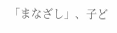「まなざし」、子ど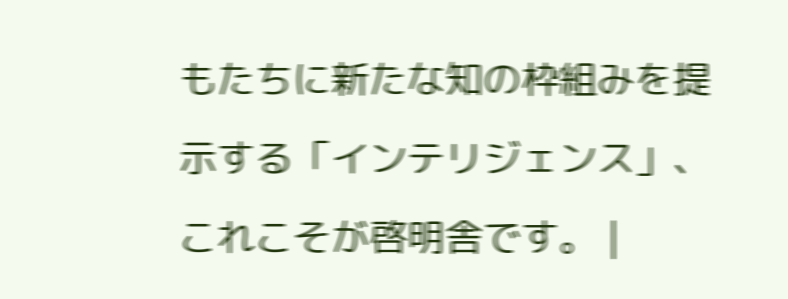もたちに新たな知の枠組みを提示する「インテリジェンス」、これこそが啓明舎です。 |